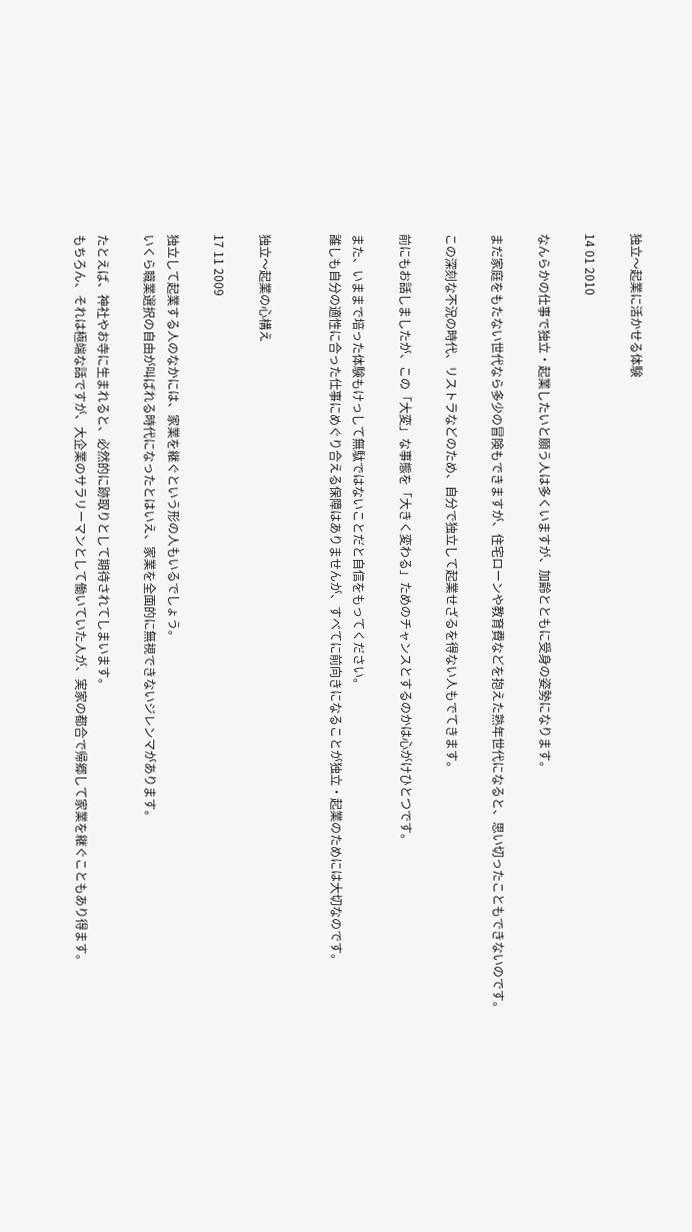独立〜起業に活かせる体験

14 01 2010

なんらかの仕事で独立・起業したいと願う人は多くいますが、加齢とともに受身の姿勢になります。

まだ家庭をもたない世代なら多少の冒険もできますが、住宅ローンや教育費などを抱えた熟年世代になると、思い切ったこともできないのです。

この深刻な不況の時代、リストラなどのため、自分で独立して起業せざるを得ない人もでてきます。

前にもお話しましたが、この「大変」な事態を「大きく変わる」ためのチャンスとするのかは心がけひとつです。

また、いままで培った体験もけっして無駄ではないことだと自信をもってください。
誰しも自分の適性に合った仕事にめぐり合える保障はありませんが、すべてに前向きになることが独立・起業のためには大切なのです。


独立〜起業の心構え

17 11 2009

独立して起業する人のなかには、家業を継ぐという形の人もいるでしょう。
いくら職業選択の自由が叫ばれる時代になったとはいえ、家業を全面的に無視できないジレンマがあります。

たとえば、神社やお寺に生まれると、必然的に跡取りとして期待されてしまいます。
もちろん、それは極端な話ですが、大企業のサラリーマンとして働いていた人が、実家の都合で帰郷して家業を継ぐこともあり得ます。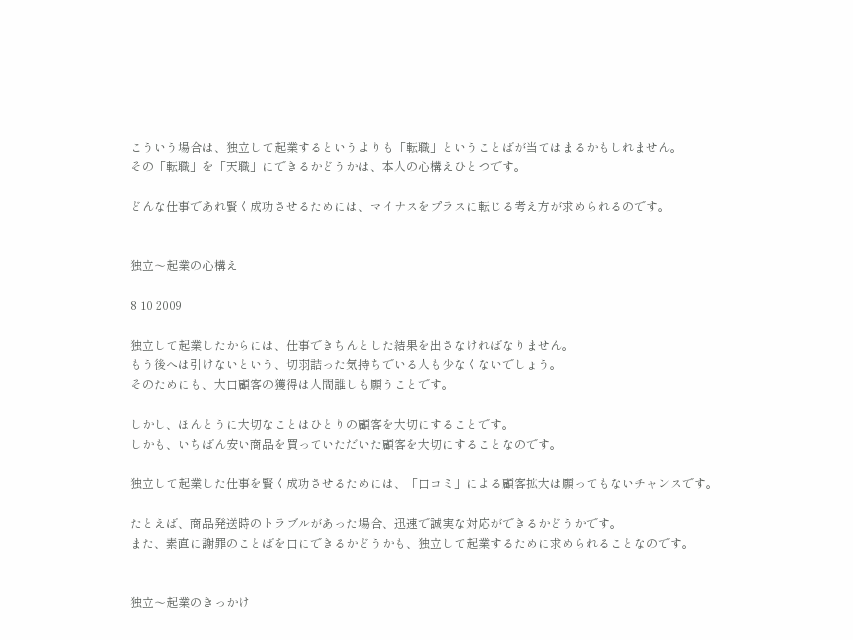こういう場合は、独立して起業するというよりも「転職」ということばが当てはまるかもしれません。
その「転職」を「天職」にできるかどうかは、本人の心構えひとつです。

どんな仕事であれ賢く成功させるためには、マイナスをプラスに転じる考え方が求められるのです。


独立〜起業の心構え

8 10 2009

独立して起業したからには、仕事できちんとした結果を出さなければなりません。
もう後へは引けないという、切羽詰った気持ちでいる人も少なくないでしょう。
そのためにも、大口顧客の獲得は人間誰しも願うことです。

しかし、ほんとうに大切なことはひとりの顧客を大切にすることです。
しかも、いちばん安い商品を買っていただいた顧客を大切にすることなのです。

独立して起業した仕事を賢く成功させるためには、「口コミ」による顧客拡大は願ってもないチャンスです。

たとえば、商品発送時のトラブルがあった場合、迅速で誠実な対応ができるかどうかです。
また、素直に謝罪のことばを口にできるかどうかも、独立して起業するために求められることなのです。


独立〜起業のきっかけ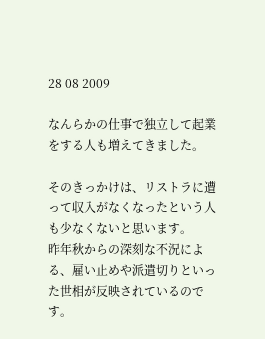28 08 2009

なんらかの仕事で独立して起業をする人も増えてきました。

そのきっかけは、リストラに遭って収入がなくなったという人も少なくないと思います。
昨年秋からの深刻な不況による、雇い止めや派遣切りといった世相が反映されているのです。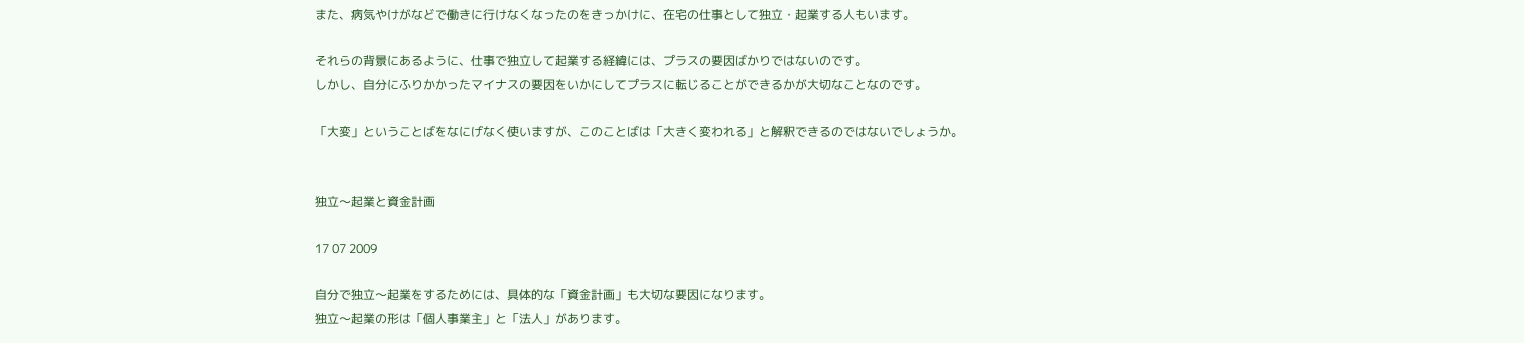また、病気やけがなどで働きに行けなくなったのをきっかけに、在宅の仕事として独立・起業する人もいます。

それらの背景にあるように、仕事で独立して起業する経緯には、プラスの要因ばかりではないのです。
しかし、自分にふりかかったマイナスの要因をいかにしてプラスに転じることができるかが大切なことなのです。

「大変」ということばをなにげなく使いますが、このことばは「大きく変われる」と解釈できるのではないでしょうか。


独立〜起業と資金計画

17 07 2009

自分で独立〜起業をするためには、具体的な「資金計画」も大切な要因になります。
独立〜起業の形は「個人事業主」と「法人」があります。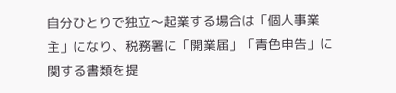自分ひとりで独立〜起業する場合は「個人事業主」になり、税務署に「開業届」「青色申告」に関する書類を提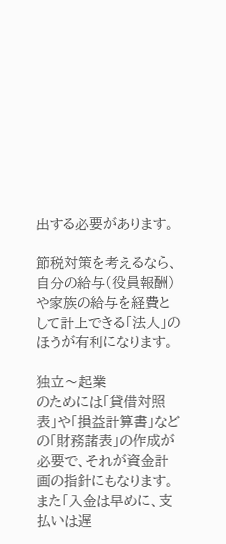出する必要があります。

節税対策を考えるなら、自分の給与(役員報酬)や家族の給与を経費として計上できる「法人」のほうが有利になります。

独立〜起業
のためには「貸借対照表」や「損益計算書」などの「財務諸表」の作成が必要で、それが資金計画の指針にもなります。
また「入金は早めに、支払いは遅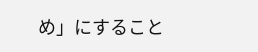め」にすること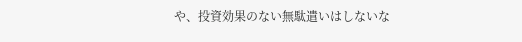や、投資効果のない無駄遣いはしないな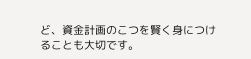ど、資金計画のこつを賢く身につけることも大切です。